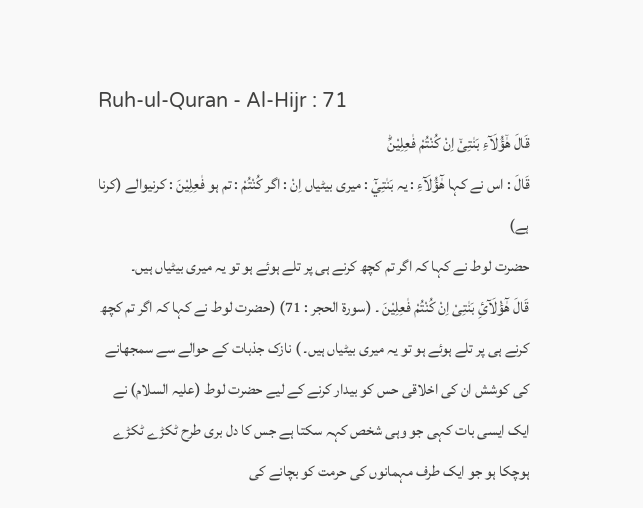Ruh-ul-Quran - Al-Hijr : 71
قَالَ هٰۤؤُلَآءِ بَنٰتِیْۤ اِنْ كُنْتُمْ فٰعِلِیْنَؕ
قَالَ : اس نے کہا هٰٓؤُلَآءِ : یہ بَنٰتِيْٓ : میری بیٹیاں اِنْ : اگر كُنْتُمْ : تم ہو فٰعِلِيْنَ : کرنیوالے (کرنا ہے)
حضرت لوط نے کہا کہ اگر تم کچھ کرنے ہی پر تلے ہوئے ہو تو یہ میری بیٹیاں ہیں۔
قَالَ ھٰٓؤْلَآئِ بَنٰتِیْ اِنْ کُنْتُمْ فٰعِلِیْنَ ۔ (سورۃ الحجر : 71) (حضرت لوط نے کہا کہ اگر تم کچھ کرنے ہی پر تلے ہوئے ہو تو یہ میری بیٹیاں ہیں۔ ) نازک جذبات کے حوالے سے سمجھانے کی کوشش ان کی اخلاقی حس کو بیدار کرنے کے لیے حضرت لوط (علیہ السلام) نے ایک ایسی بات کہی جو وہی شخص کہہ سکتا ہے جس کا دل بری طرح ٹکڑے ٹکڑے ہوچکا ہو جو ایک طرف مہمانوں کی حرمت کو بچانے کی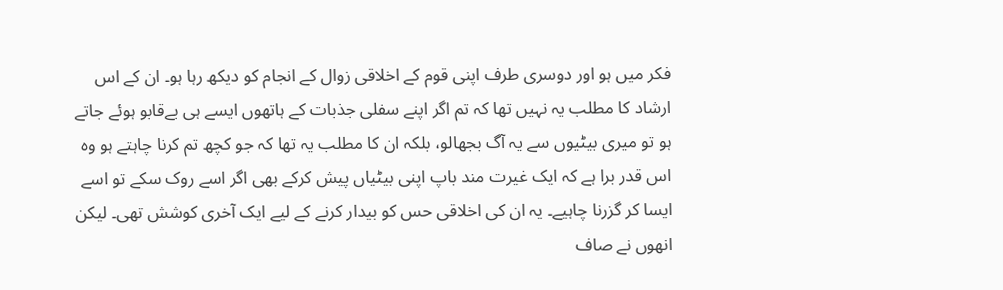فکر میں ہو اور دوسری طرف اپنی قوم کے اخلاقی زوال کے انجام کو دیکھ رہا ہو۔ ان کے اس ارشاد کا مطلب یہ نہیں تھا کہ تم اگر اپنے سفلی جذبات کے ہاتھوں ایسے ہی بےقابو ہوئے جاتے ہو تو میری بیٹیوں سے یہ آگ بجھالو، بلکہ ان کا مطلب یہ تھا کہ جو کچھ تم کرنا چاہتے ہو وہ اس قدر برا ہے کہ ایک غیرت مند باپ اپنی بیٹیاں پیش کرکے بھی اگر اسے روک سکے تو اسے ایسا کر گزرنا چاہیے۔ یہ ان کی اخلاقی حس کو بیدار کرنے کے لیے ایک آخری کوشش تھی۔ لیکن انھوں نے صاف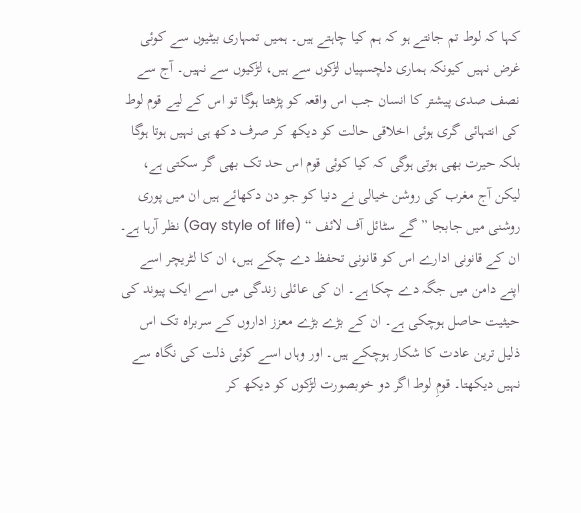کہا کہ لوط تم جانتے ہو کہ ہم کیا چاہتے ہیں۔ ہمیں تمہاری بیٹیوں سے کوئی غرض نہیں کیونکہ ہماری دلچسپیاں لڑکوں سے ہیں، لڑکیوں سے نہیں۔ آج سے نصف صدی پیشتر کا انسان جب اس واقعہ کو پڑھتا ہوگا تو اس کے لیے قوم لوط کی انتہائی گری ہوئی اخلاقی حالت کو دیکھ کر صرف دکھ ہی نہیں ہوتا ہوگا بلکہ حیرت بھی ہوتی ہوگی کہ کیا کوئی قوم اس حد تک بھی گر سکتی ہے، لیکن آج مغرب کی روشن خیالی نے دنیا کو جو دن دکھائے ہیں ان میں پوری روشنی میں جابجا ” گے سٹائل آف لائف “ (Gay style of life) نظر آرہا ہے۔ ان کے قانونی ادارے اس کو قانونی تحفظ دے چکے ہیں، ان کا لٹریچر اسے اپنے دامن میں جگہ دے چکا ہے۔ ان کی عائلی زندگی میں اسے ایک پیوند کی حیثیت حاصل ہوچکی ہے۔ ان کے بڑے بڑے معزز اداروں کے سربراہ تک اس ذلیل ترین عادت کا شکار ہوچکے ہیں۔ اور وہاں اسے کوئی ذلت کی نگاہ سے نہیں دیکھتا۔ قومِ لوط اگر دو خوبصورت لڑکوں کو دیکھ کر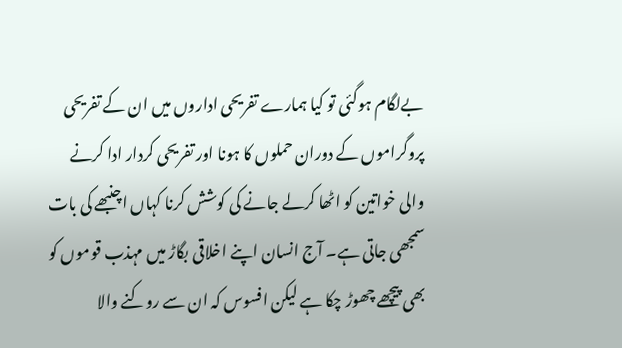بےلگام ہوگئی تو کیا ہمارے تفریحی اداروں میں ان کے تفریحی پروگراموں کے دوران حملوں کا ہونا اور تفریحی کردار ادا کرنے والی خواتین کو اٹھا کرلے جانے کی کوشش کرنا کہاں اچنبھے کی بات سمجھی جاتی ہے۔ آج انسان اپنے اخلاقی بگاڑ میں مہذب قوموں کو بھی پیچھے چھوڑ چکا ہے لیکن افسوس کہ ان سے روکنے والا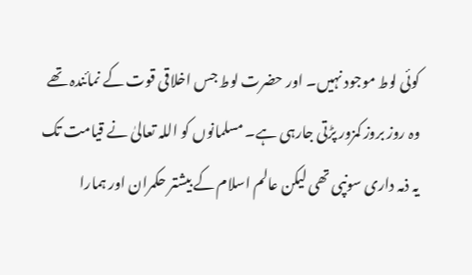کوئی لوط موجود نہیں۔ اور حضرت لوط جس اخلاقی قوت کے نمائندہ تھے وہ روز بروز کمزور پڑتی جارہی ہے۔ مسلمانوں کو اللہ تعالیٰ نے قیامت تک یہ ذمہ داری سونپی تھی لیکن عالم اسلام کے بیشتر حکمران اور ہمارا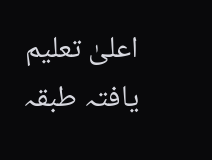اعلیٰ تعلیم یافتہ طبقہ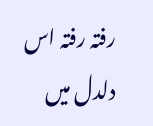رفتہ رفتہ اس دلدل میں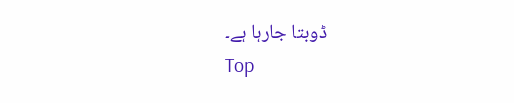ڈوبتا جارہا ہے۔
Top